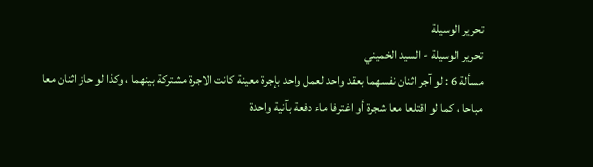تحرير الوسيلة
تحرير الوسيلة - السيد الخميني
مسألة 6 : لو آجر اثنان نفسهما بعقد واحد لعمل واحد بإجرة معينة كانت الاجرة مشتركة بينهما ، وكذا لو حاز اثنان معا مباحا ، كما لو اقتلعا معا شجرة أو اغترفا ماء دفعة بآنية واحدة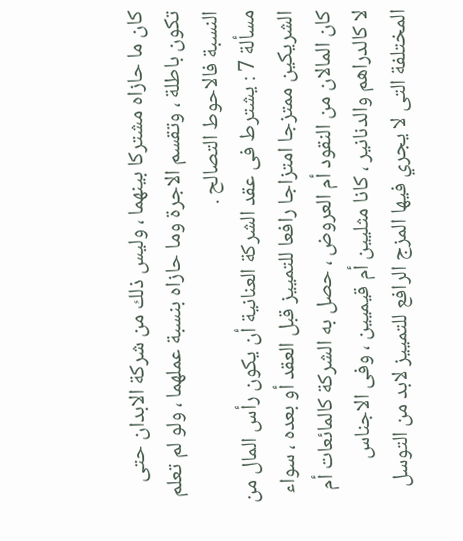كان ما حازاه مشتركا بينهما ، وليس ذلك من شركة الابدان حتى تكون باطلة ، وتقسم الاجرة وما حازاه بنسبة عملهما ، ولو لم تعلم النسبة فالاحوط التصالح .
مسألة 7 : يشترط فى عقد الشركة العنانية أن يكون رأس المال من الشريكين ممتزجا امتزاجا رافعا للتمييز قبل العقد أو بعده ، سواء كان المالان من النقود أم العروض ، حصل به الشركة كالمائعات أم لا كالدراهم والدنانير ، كانا مثليين أم قيميين ، وفى الاجناس المختلفة التى لا يجري فيها المزج الرافع للتمييز لابد من التوسل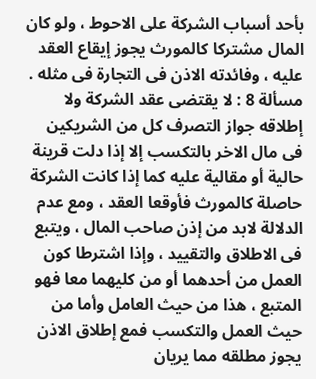بأحد أسباب الشركة على الاحوط ، ولو كان المال مشتركا كالمورث يجوز إيقاع العقد عليه ، وفائدته الاذن فى التجارة فى مثله .
مسألة 8 : لا يقتضى عقد الشركة ولا إطلاقه جواز التصرف كل من الشريكين فى مال الاخر بالتكسب إلا إذا دلت قرينة حالية أو مقالية عليه كما إذا كانت الشركة حاصلة كالمورث فأوقعا العقد ، ومع عدم الدلالة لابد من إذن صاحب المال ، ويتبع فى الاطلاق والتقييد ، وإذا اشترطا كون العمل من أحدهما أو من كليهما معا فهو المتبع ، هذا من حيث العامل وأما من حيث العمل والتكسب فمع إطلاق الاذن يجوز مطلقه مما يريان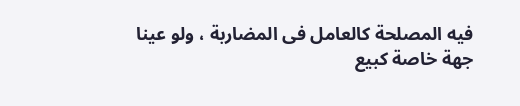فيه المصلحة كالعامل فى المضاربة ، ولو عينا جهة خاصة كبيع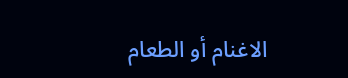الاغنام أو الطعام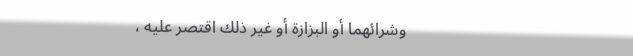وشرائهما أو البزازة أو غير ذلك اقتصر عليه ،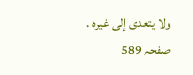ولا يتعدى إلى غيره .
صفحہ 589